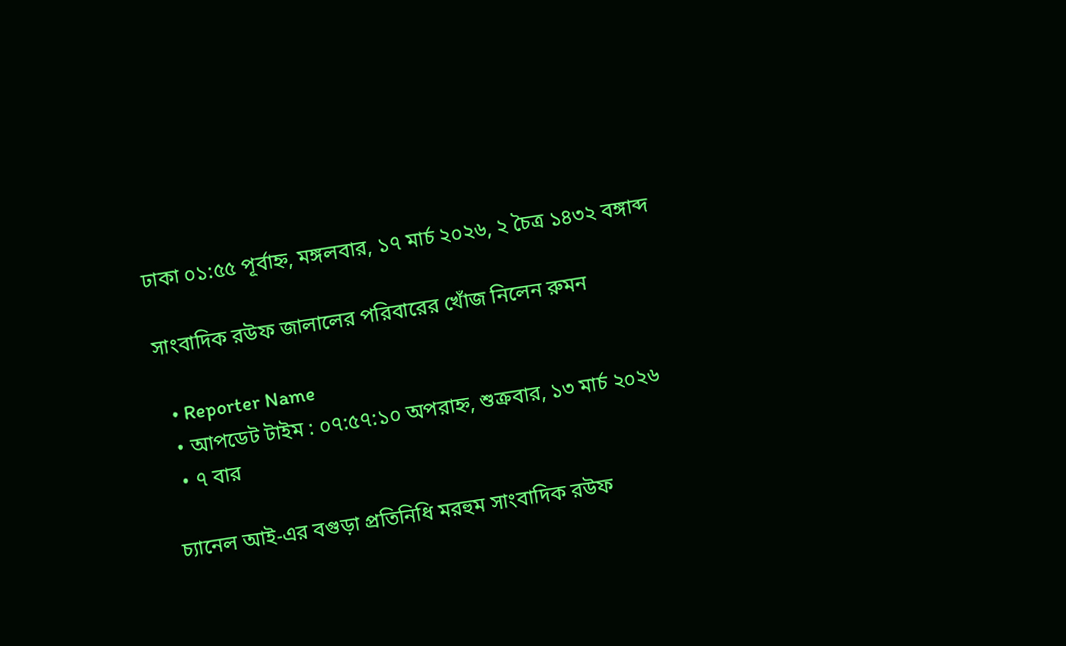ঢাকা ০১:৫৫ পূর্বাহ্ন, মঙ্গলবার, ১৭ মার্চ ২০২৬, ২ চৈত্র ১৪৩২ বঙ্গাব্দ

সাংবাদিক রউফ জালালের পরিবারের খোঁজ নিলেন রুমন

  • Reporter Name
  • আপডেট টাইম : ০৭:৫৭:১০ অপরাহ্ন, শুক্রবার, ১৩ মার্চ ২০২৬
  • ৭ বার

চ‍্যানেল আই-এর বগুড়া প্রতিনিধি মরহুম সাংবাদিক রউফ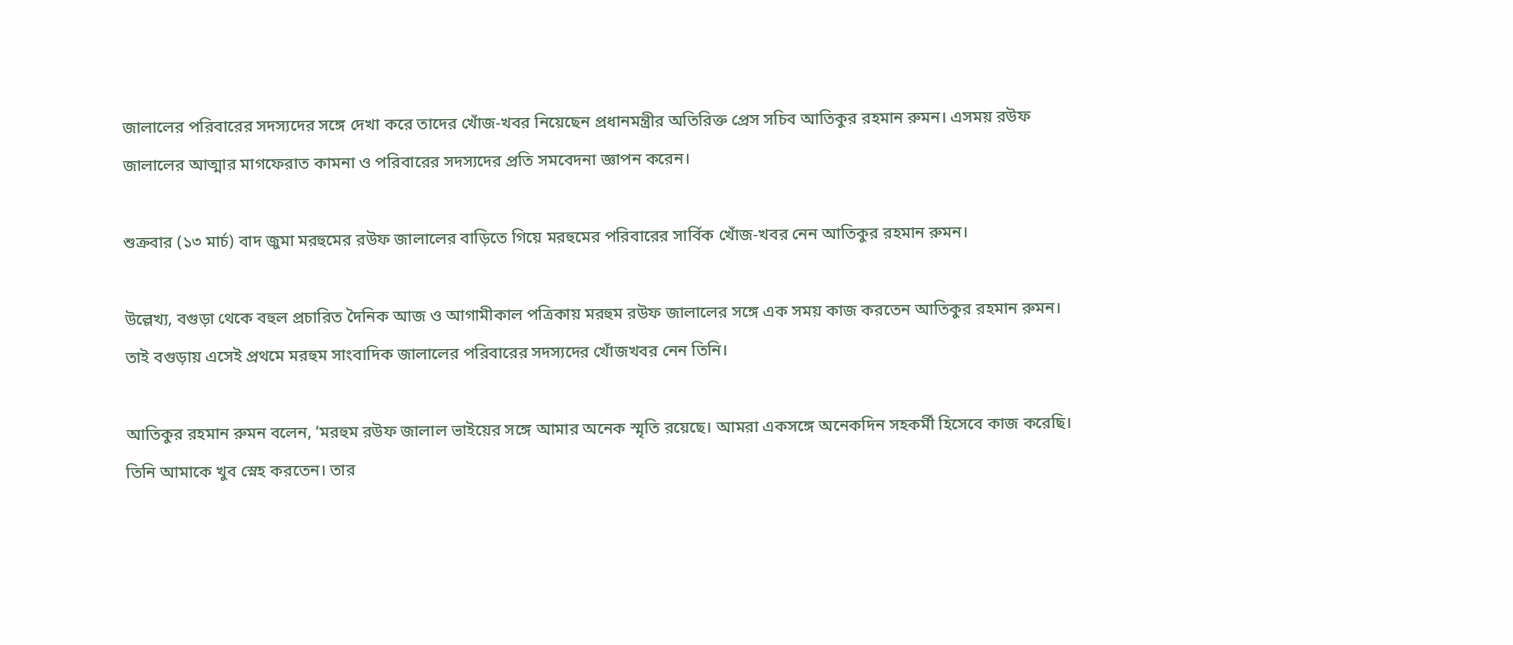জালালের পরিবারের সদস্যদের সঙ্গে দেখা করে তাদের খোঁজ-খবর নিয়েছেন প্রধানমন্ত্রীর অতিরিক্ত প্রেস সচিব আতিকুর রহমান রুমন। এসময় রউফ জালালের আত্মার মাগফেরাত কামনা ও পরিবারের সদস্যদের প্রতি সমবেদনা জ্ঞাপন করেন।

শুক্রবার (১৩ মার্চ) বাদ জুমা মরহুমের রউফ জালালের বাড়িতে গিয়ে মরহুমের পরিবারের সার্বিক খোঁজ-খবর নেন আতিকুর রহমান রুমন।

উল্লেখ্য, বগুড়া থেকে বহুল প্রচারিত দৈনিক আজ ও আগামীকাল পত্রিকায় মরহুম রউফ জালালের সঙ্গে এক সময় কাজ করতেন আতিকুর রহমান রুমন। তাই বগুড়ায় এসেই প্রথমে মরহুম সাংবাদিক জালালের পরিবারের সদস্যদের খোঁজখবর নেন তিনি।

আতিকুর রহমান রুমন বলেন, ‘মরহুম রউফ জালাল ভাইয়ের সঙ্গে আমার অনেক স্মৃতি রয়েছে। আমরা একসঙ্গে অনেকদিন সহকর্মী হিসেবে কাজ করেছি। তিনি আমাকে খুব স্নেহ করতেন। তার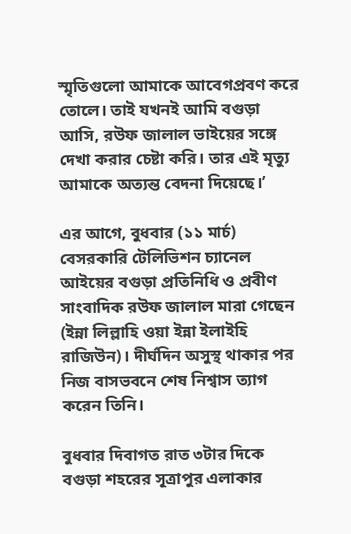স্মৃতিগুলো আমাকে আবেগপ্রবণ করে তোলে। তাই যখনই আমি বগুড়া আসি, রউফ জালাল ভাইয়ের সঙ্গে দেখা করার চেষ্টা করি। তার এই মৃত্যু আমাকে অত্যন্ত বেদনা দিয়েছে।’

এর আগে, বুধবার (১১ মার্চ) বেসরকারি টেলিভিশন চ্যানেল আইয়ের বগুড়া প্রতিনিধি ও প্রবীণ সাংবাদিক রউফ জালাল মারা গেছেন (ইন্না লিল্লাহি ওয়া ইন্না ইলাইহি রাজিউন)। দীর্ঘদিন অসুস্থ থাকার পর নিজ বাসভবনে শেষ নিশ্বাস ত্যাগ করেন তিনি।

বুধবার দিবাগত রাত ৩টার দিকে বগুড়া শহরের সূত্রাপুর এলাকার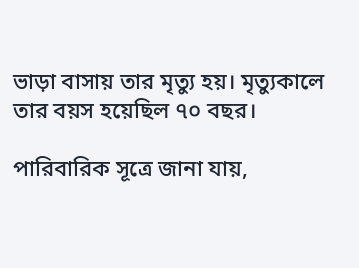ভাড়া বাসায় তার মৃত্যু হয়। মৃত্যুকালে তার বয়স হয়েছিল ৭০ বছর।

পারিবারিক সূত্রে জানা যায়,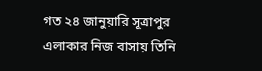গত ২৪ জানুয়ারি সূত্রাপুর এলাকার নিজ বাসায় তিনি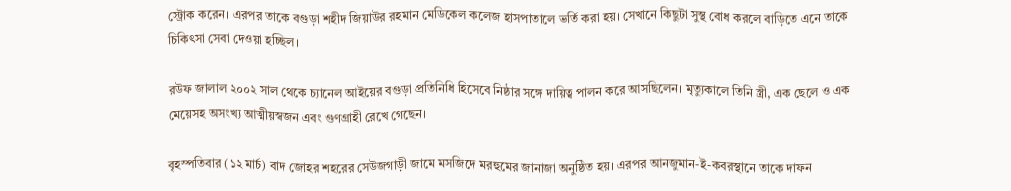স্ট্রোক করেন। এরপর তাকে বগুড়া শহীদ জিয়াউর রহমান মেডিকেল কলেজ হাসপাতালে ভর্তি করা হয়। সেখানে কিছুটা সুস্থ বোধ করলে বাড়িতে এনে তাকে চিকিৎসা সেবা দেওয়া হচ্ছিল।

রউফ জালাল ২০০২ সাল থেকে চ্যানেল আইয়ের বগুড়া প্রতিনিধি হিসেবে নিষ্ঠার সঙ্গে দায়িত্ব পালন করে আসছিলেন। মৃত্যুকালে তিনি স্ত্রী, এক ছেলে ও এক মেয়েসহ অসংখ্য আত্মীয়স্বজন এবং গুণগ্রাহী রেখে গেছেন।

বৃহস্পতিবার (১২ মার্চ) বাদ জোহর শহরের সেউজগাড়ী জামে মসজিদে মরহুমের জানাজা অনুষ্ঠিত হয়। এরপর আনজুমান-ই-কবরস্থানে তাকে দাফন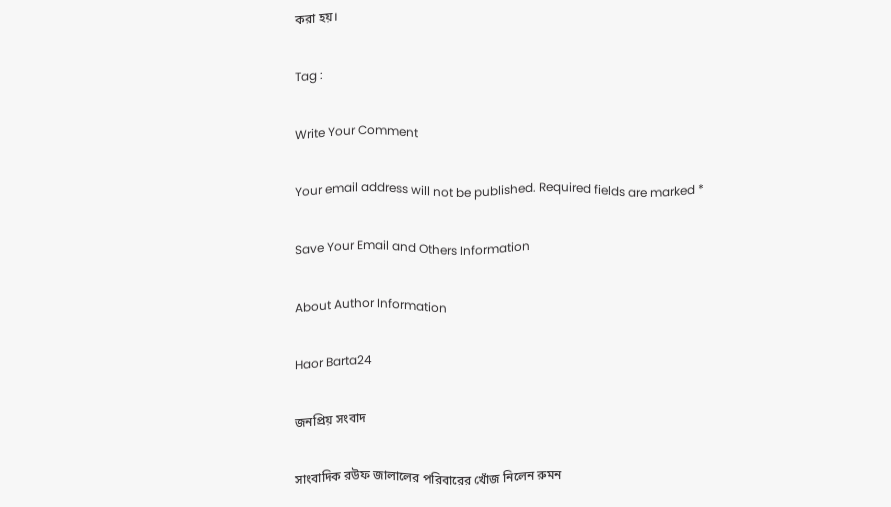করা হয়।

Tag :

Write Your Comment

Your email address will not be published. Required fields are marked *

Save Your Email and Others Information

About Author Information

Haor Barta24

জনপ্রিয় সংবাদ

সাংবাদিক রউফ জালালের পরিবারের খোঁজ নিলেন রুমন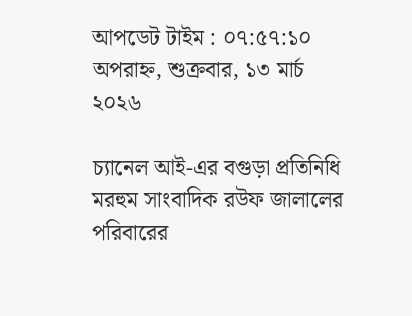আপডেট টাইম : ০৭:৫৭:১০ অপরাহ্ন, শুক্রবার, ১৩ মার্চ ২০২৬

চ‍্যানেল আই-এর বগুড়া প্রতিনিধি মরহুম সাংবাদিক রউফ জালালের পরিবারের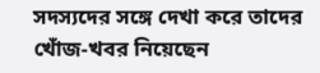সদস্যদের সঙ্গে দেখা করে তাদের খোঁজ-খবর নিয়েছেন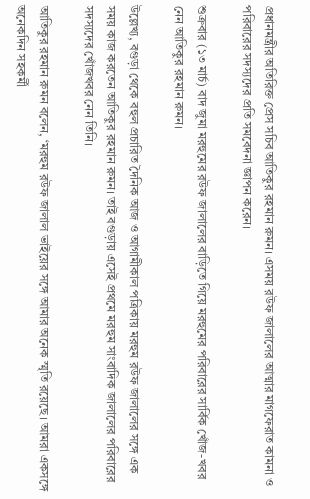প্রধানমন্ত্রীর অতিরিক্ত প্রেস সচিব আতিকুর রহমান রুমন। এসময় রউফ জালালের আত্মার মাগফেরাত কামনা ও পরিবারের সদস্যদের প্রতি সমবেদনা জ্ঞাপন করেন।

শুক্রবার (১৩ মার্চ) বাদ জুমা মরহুমের রউফ জালালের বাড়িতে গিয়ে মরহুমের পরিবারের সার্বিক খোঁজ-খবর নেন আতিকুর রহমান রুমন।

উল্লেখ্য, বগুড়া থেকে বহুল প্রচারিত দৈনিক আজ ও আগামীকাল পত্রিকায় মরহুম রউফ জালালের সঙ্গে এক সময় কাজ করতেন আতিকুর রহমান রুমন। তাই বগুড়ায় এসেই প্রথমে মরহুম সাংবাদিক জালালের পরিবারের সদস্যদের খোঁজখবর নেন তিনি।

আতিকুর রহমান রুমন বলেন, ‘মরহুম রউফ জালাল ভাইয়ের সঙ্গে আমার অনেক স্মৃতি রয়েছে। আমরা একসঙ্গে অনেকদিন সহকর্মী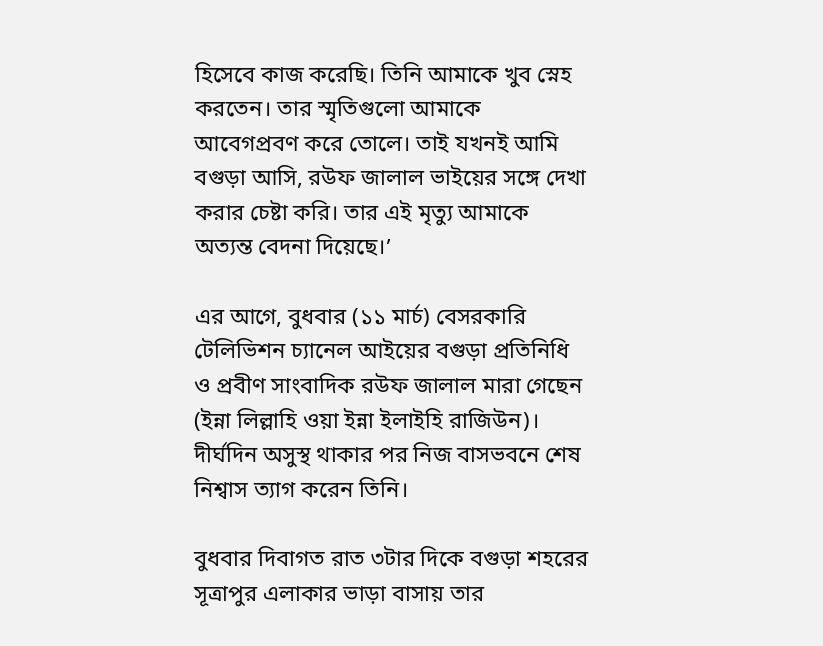হিসেবে কাজ করেছি। তিনি আমাকে খুব স্নেহ করতেন। তার স্মৃতিগুলো আমাকে আবেগপ্রবণ করে তোলে। তাই যখনই আমি বগুড়া আসি, রউফ জালাল ভাইয়ের সঙ্গে দেখা করার চেষ্টা করি। তার এই মৃত্যু আমাকে অত্যন্ত বেদনা দিয়েছে।’

এর আগে, বুধবার (১১ মার্চ) বেসরকারি টেলিভিশন চ্যানেল আইয়ের বগুড়া প্রতিনিধি ও প্রবীণ সাংবাদিক রউফ জালাল মারা গেছেন (ইন্না লিল্লাহি ওয়া ইন্না ইলাইহি রাজিউন)। দীর্ঘদিন অসুস্থ থাকার পর নিজ বাসভবনে শেষ নিশ্বাস ত্যাগ করেন তিনি।

বুধবার দিবাগত রাত ৩টার দিকে বগুড়া শহরের সূত্রাপুর এলাকার ভাড়া বাসায় তার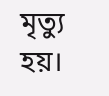মৃত্যু হয়।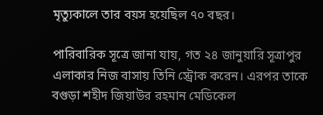মৃত্যুকালে তার বয়স হয়েছিল ৭০ বছর।

পারিবারিক সূত্রে জানা যায়, গত ২৪ জানুয়ারি সূত্রাপুর এলাকার নিজ বাসায় তিনি স্ট্রোক করেন। এরপর তাকে বগুড়া শহীদ জিয়াউর রহমান মেডিকেল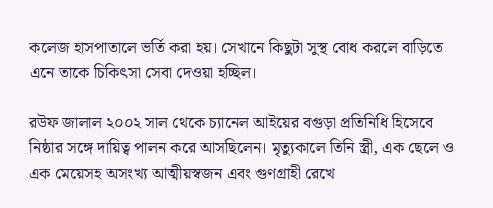কলেজ হাসপাতালে ভর্তি করা হয়। সেখানে কিছুটা সুস্থ বোধ করলে বাড়িতে এনে তাকে চিকিৎসা সেবা দেওয়া হচ্ছিল।

রউফ জালাল ২০০২ সাল থেকে চ্যানেল আইয়ের বগুড়া প্রতিনিধি হিসেবে নিষ্ঠার সঙ্গে দায়িত্ব পালন করে আসছিলেন। মৃত্যুকালে তিনি স্ত্রী, এক ছেলে ও এক মেয়েসহ অসংখ্য আত্মীয়স্বজন এবং গুণগ্রাহী রেখে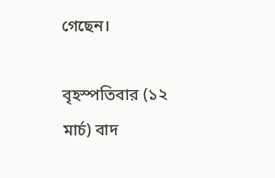গেছেন।

বৃহস্পতিবার (১২ মার্চ) বাদ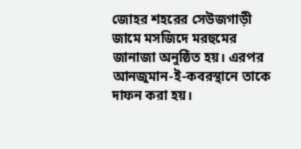জোহর শহরের সেউজগাড়ী জামে মসজিদে মরহুমের জানাজা অনুষ্ঠিত হয়। এরপর আনজুমান-ই-কবরস্থানে তাকে দাফন করা হয়।